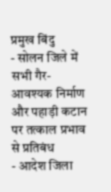प्रमुख बिंदु
- सोलन जिले में सभी गैर-आवश्यक निर्माण और पहाड़ी कटान पर तत्काल प्रभाव से प्रतिबंध
- आदेश जिला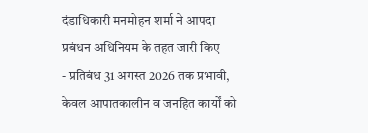दंडाधिकारी मनमोहन शर्मा ने आपदा प्रबंधन अधिनियम के तहत जारी किए
- प्रतिबंध 31 अगस्त 2026 तक प्रभावी, केवल आपातकालीन व जनहित कार्यों को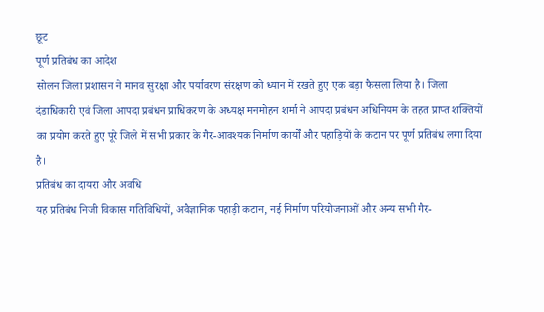छूट
पूर्ण प्रतिबंध का आदेश
सोलन जिला प्रशासन ने मानव सुरक्षा और पर्यावरण संरक्षण को ध्यान में रखते हुए एक बड़ा फैसला लिया है। जिला दंडाधिकारी एवं जिला आपदा प्रबंधन प्राधिकरण के अध्यक्ष मनमोहन शर्मा ने आपदा प्रबंधन अधिनियम के तहत प्राप्त शक्तियों का प्रयोग करते हुए पूरे जिले में सभी प्रकार के गैर-आवश्यक निर्माण कार्यों और पहाड़ियों के कटान पर पूर्ण प्रतिबंध लगा दिया है।
प्रतिबंध का दायरा और अवधि
यह प्रतिबंध निजी विकास गतिविधियों, अवैज्ञानिक पहाड़ी कटान, नई निर्माण परियोजनाओं और अन्य सभी गैर-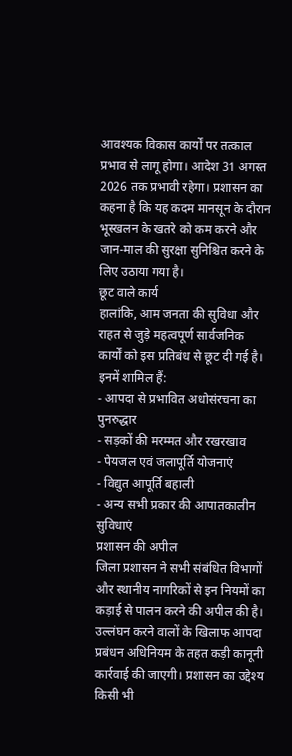आवश्यक विकास कार्यों पर तत्काल प्रभाव से लागू होगा। आदेश 31 अगस्त 2026 तक प्रभावी रहेगा। प्रशासन का कहना है कि यह कदम मानसून के दौरान भूस्खलन के खतरे को कम करने और जान-माल की सुरक्षा सुनिश्चित करने के लिए उठाया गया है।
छूट वाले कार्य
हालांकि, आम जनता की सुविधा और राहत से जुड़े महत्वपूर्ण सार्वजनिक कार्यों को इस प्रतिबंध से छूट दी गई है। इनमें शामिल हैं:
- आपदा से प्रभावित अधोसंरचना का पुनरुद्धार
- सड़कों की मरम्मत और रखरखाव
- पेयजल एवं जलापूर्ति योजनाएं
- विद्युत आपूर्ति बहाली
- अन्य सभी प्रकार की आपातकालीन सुविधाएं
प्रशासन की अपील
जिला प्रशासन ने सभी संबंधित विभागों और स्थानीय नागरिकों से इन नियमों का कड़ाई से पालन करने की अपील की है। उल्लंघन करने वालों के खिलाफ आपदा प्रबंधन अधिनियम के तहत कड़ी कानूनी कार्रवाई की जाएगी। प्रशासन का उद्देश्य किसी भी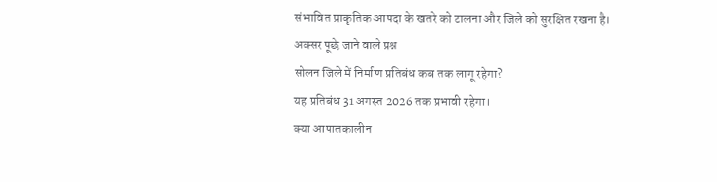संभावित प्राकृतिक आपदा के खतरे को टालना और जिले को सुरक्षित रखना है।
अक्सर पूछे जाने वाले प्रश्न
सोलन जिले में निर्माण प्रतिबंध कब तक लागू रहेगा?
यह प्रतिबंध 31 अगस्त 2026 तक प्रभावी रहेगा।
क्या आपातकालीन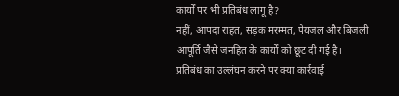कार्यों पर भी प्रतिबंध लागू है?
नहीं, आपदा राहत, सड़क मरम्मत, पेयजल और बिजली आपूर्ति जैसे जनहित के कार्यों को छूट दी गई है।
प्रतिबंध का उल्लंघन करने पर क्या कार्रवाई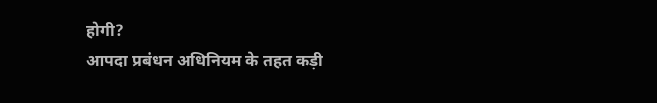होगी?
आपदा प्रबंधन अधिनियम के तहत कड़ी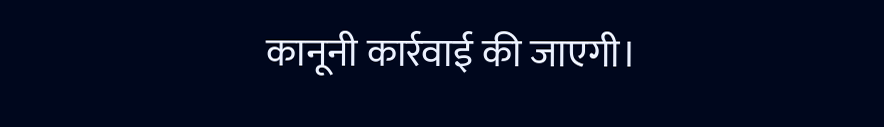कानूनी कार्रवाई की जाएगी।